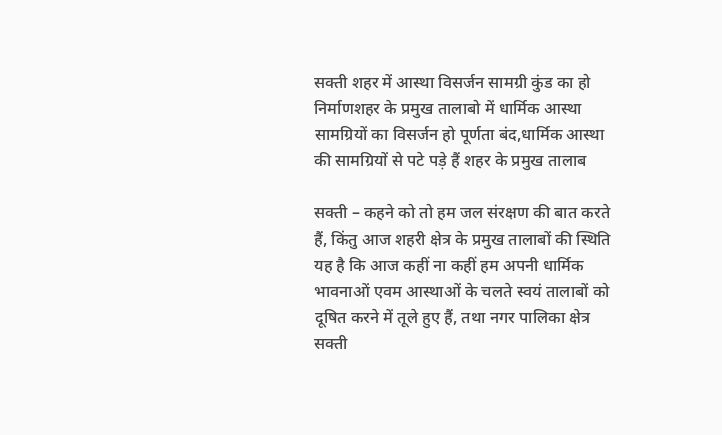सक्ती शहर में आस्था विसर्जन सामग्री कुंड का हो निर्माणशहर के प्रमुख तालाबो में धार्मिक आस्था सामग्रियों का विसर्जन हो पूर्णता बंद,धार्मिक आस्था की सामग्रियों से पटे पड़े हैं शहर के प्रमुख तालाब

सक्ती – कहने को तो हम जल संरक्षण की बात करते हैं, किंतु आज शहरी क्षेत्र के प्रमुख तालाबों की स्थिति यह है कि आज कहीं ना कहीं हम अपनी धार्मिक भावनाओं एवम आस्थाओं के चलते स्वयं तालाबों को दूषित करने में तूले हुए हैं, तथा नगर पालिका क्षेत्र सक्ती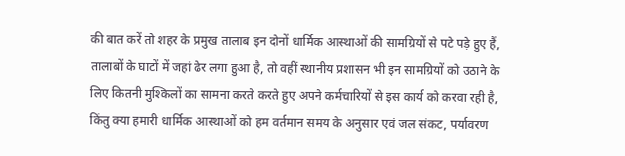की बात करें तो शहर के प्रमुख तालाब इन दोनों धार्मिक आस्थाओं की सामग्रियों से पटे पड़े हुए हैं, तालाबों के घाटों में जहां ढेर लगा हुआ है, तो वहीं स्थानीय प्रशासन भी इन सामग्रियों को उठाने के लिए कितनी मुश्किलों का सामना करते करते हुए अपने कर्मचारियों से इस कार्य को करवा रही है, किंतु क्या हमारी धार्मिक आस्थाओं को हम वर्तमान समय के अनुसार एवं जल संकट, पर्यावरण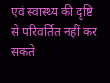एवं स्वास्थ्य की दृष्टि से परिवर्तित नहीं कर सकते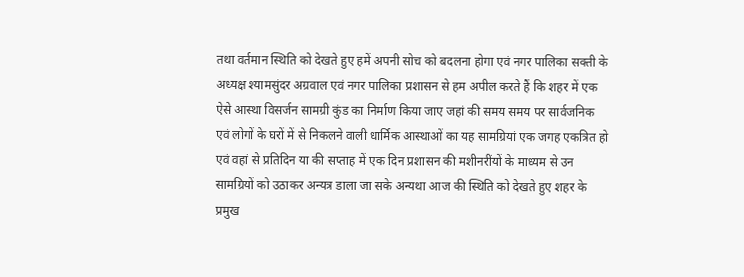तथा वर्तमान स्थिति को देखते हुए हमें अपनी सोच को बदलना होगा एवं नगर पालिका सक्ती के अध्यक्ष श्यामसुंदर अग्रवाल एवं नगर पालिका प्रशासन से हम अपील करते हैं कि शहर में एक ऐसे आस्था विसर्जन सामग्री कुंड का निर्माण किया जाए जहां की समय समय पर सार्वजनिक एवं लोगों के घरों में से निकलने वाली धार्मिक आस्थाओं का यह सामग्रियां एक जगह एकत्रित हो एवं वहां से प्रतिदिन या की सप्ताह में एक दिन प्रशासन की मशीनरींयों के माध्यम से उन सामग्रियों को उठाकर अन्यत्र डाला जा सके अन्यथा आज की स्थिति को देखते हुए शहर के प्रमुख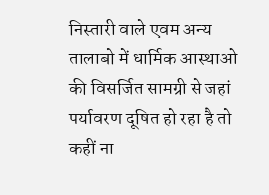निस्तारी वाले एवम अन्य तालाबो में धार्मिक आस्थाओ की विसर्जित सामग्री से जहां पर्यावरण दूषित हो रहा है तो कहीं ना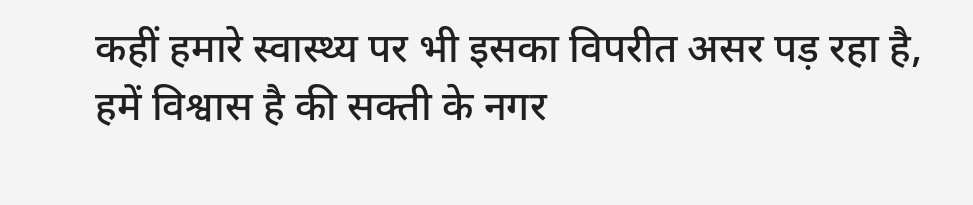कहीं हमारे स्वास्थ्य पर भी इसका विपरीत असर पड़ रहा है, हमें विश्वास है की सक्ती के नगर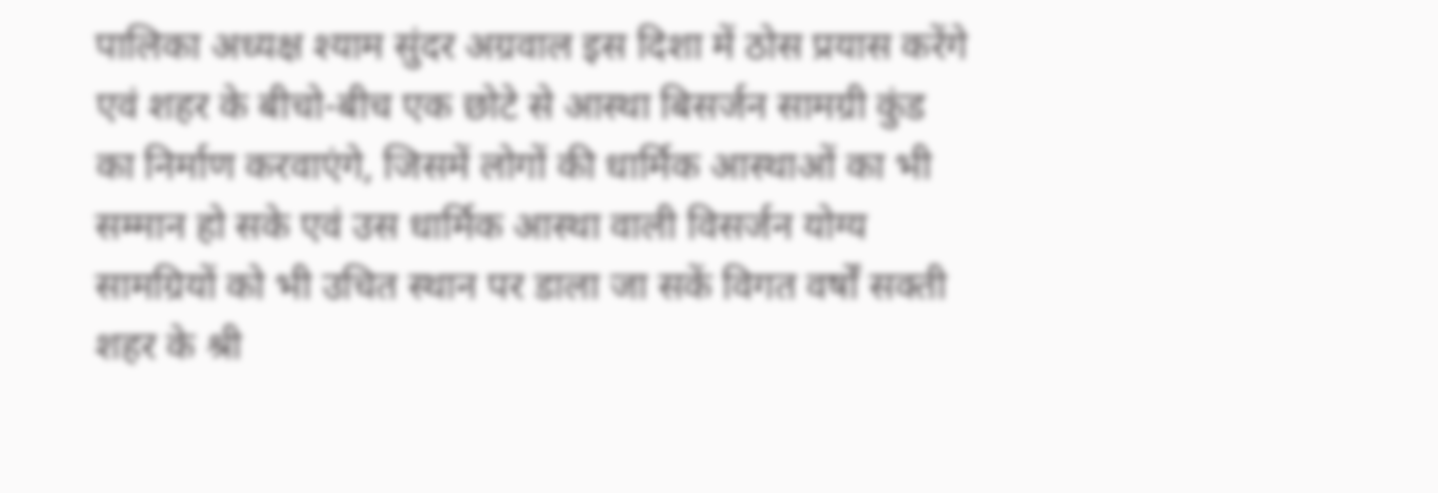पालिका अध्यक्ष श्याम सुंदर अग्रवाल इस दिशा में ठोस प्रयास करेंगे एवं शहर के बीचो-बीच एक छोटे से आस्था बिसर्जन सामग्री कुंड का निर्माण करवाएंगे, जिसमें लोगों की धार्मिक आस्थाओं का भी सम्मान हो सके एवं उस धार्मिक आस्था वाली विसर्जन योग्य सामग्रियों को भी उचित स्थान पर डाला जा सकें विगत वर्षों सक्ती शहर के श्री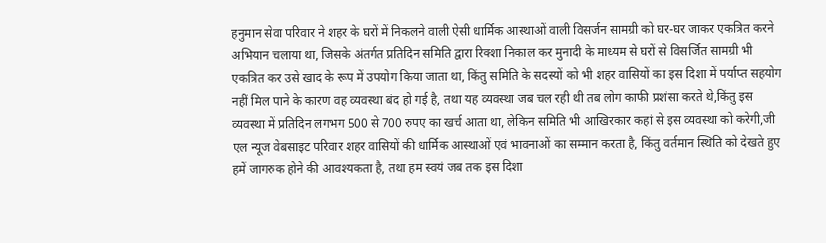हनुमान सेवा परिवार ने शहर के घरों में निकलने वाली ऐसी धार्मिक आस्थाओं वाली विसर्जन सामग्री को घर-घर जाकर एकत्रित करने अभियान चलाया था, जिसके अंतर्गत प्रतिदिन समिति द्वारा रिक्शा निकाल कर मुनादी के माध्यम से घरों से विसर्जित सामग्री भी एकत्रित कर उसे खाद के रूप में उपयोग किया जाता था, किंतु समिति के सदस्यों को भी शहर वासियों का इस दिशा में पर्याप्त सहयोग नहीं मिल पाने के कारण वह व्यवस्था बंद हो गई है, तथा यह व्यवस्था जब चल रही थी तब लोग काफी प्रशंसा करते थे,किंतु इस व्यवस्था में प्रतिदिन लगभग 500 से 700 रुपए का खर्च आता था, लेकिन समिति भी आखिरकार कहां से इस व्यवस्था को करेगी,जी एल न्यूज वेबसाइट परिवार शहर वासियों की धार्मिक आस्थाओं एवं भावनाओं का सम्मान करता है, किंतु वर्तमान स्थिति को देखते हुए हमें जागरुक होने की आवश्यकता है, तथा हम स्वयं जब तक इस दिशा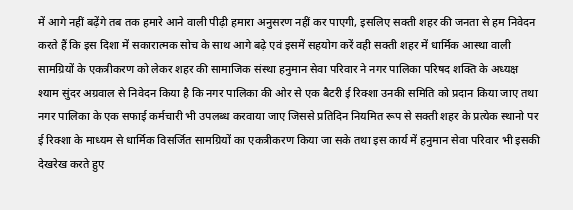में आगे नहीं बढ़ेंगे तब तक हमारे आने वाली पीढ़ी हमारा अनुसरण नहीं कर पाएगी, इसलिए सक्ती शहर की जनता से हम निवेदन करते हैं कि इस दिशा में सकारात्मक सोच के साथ आगे बढ़े एवं इसमें सहयोग करें वही सक्ती शहर में धार्मिक आस्था वाली सामग्रियों के एकत्रीकरण को लेकर शहर की सामाजिक संस्था हनुमान सेवा परिवार ने नगर पालिका परिषद शक्ति के अध्यक्ष श्याम सुंदर अग्रवाल से निवेदन किया है कि नगर पालिका की ओर से एक बैटरी ई रिक्शा उनकी समिति को प्रदान किया जाए तथा नगर पालिका के एक सफाई कर्मचारी भी उपलब्ध करवाया जाए जिससे प्रतिदिन नियमित रूप से सक्ती शहर के प्रत्येक स्थानो पर ई रिक्शा के माध्यम से धार्मिक विसर्जित सामग्रियों का एकत्रीकरण किया जा सके तथा इस कार्य में हनुमान सेवा परिवार भी इसकी देखरेख करते हुए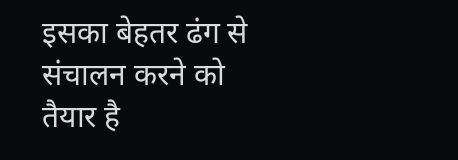इसका बेहतर ढंग से संचालन करने को तैयार है